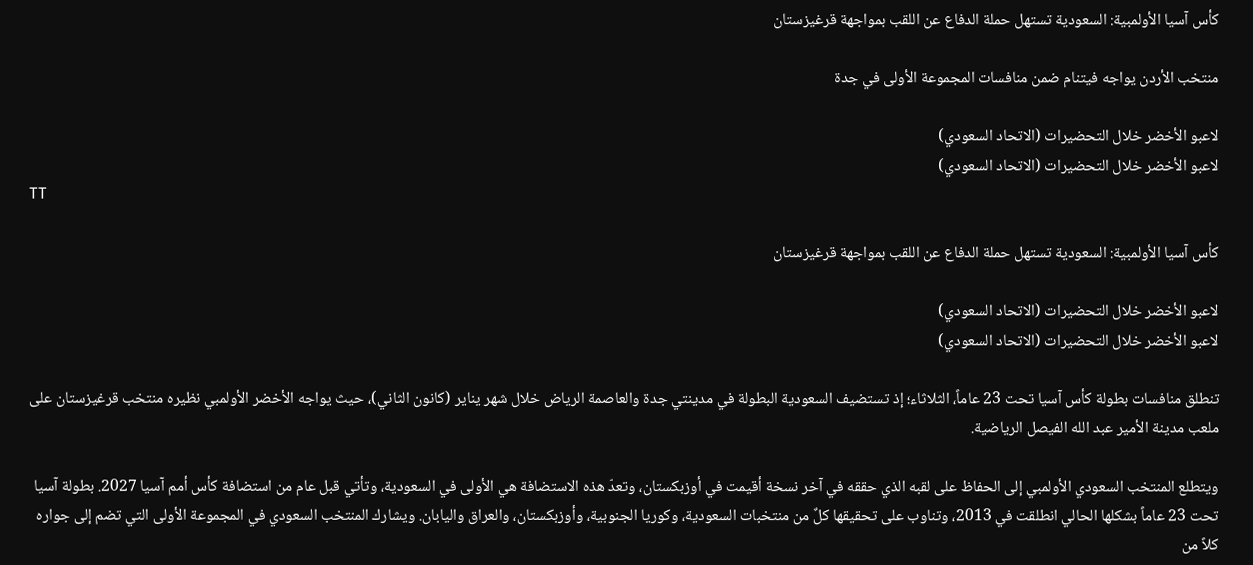كأس آسيا الأولمبية: السعودية تستهل حملة الدفاع عن اللقب بمواجهة قرغيزستان

منتخب الأردن يواجه فيتنام ضمن منافسات المجموعة الأولى في جدة

لاعبو الأخضر خلال التحضيرات (الاتحاد السعودي)
لاعبو الأخضر خلال التحضيرات (الاتحاد السعودي)
TT

كأس آسيا الأولمبية: السعودية تستهل حملة الدفاع عن اللقب بمواجهة قرغيزستان

لاعبو الأخضر خلال التحضيرات (الاتحاد السعودي)
لاعبو الأخضر خلال التحضيرات (الاتحاد السعودي)

تنطلق منافسات بطولة كأس آسيا تحت 23 عاماً، الثلاثاء؛ إذ تستضيف السعودية البطولة في مدينتي جدة والعاصمة الرياض خلال شهر يناير (كانون الثاني)، حيث يواجه الأخضر الأولمبي نظيره منتخب قرغيزستان على ملعب مدينة الأمير عبد الله الفيصل الرياضية.

ويتطلع المنتخب السعودي الأولمبي إلى الحفاظ على لقبه الذي حققه في آخر نسخة أقيمت في أوزبكستان، وتعدّ هذه الاستضافة هي الأولى في السعودية، وتأتي قبل عام من استضافة كأس أمم آسيا 2027. بطولة آسيا تحت 23 عاماً بشكلها الحالي انطلقت في 2013، وتناوب على تحقيقها كلٌ من منتخبات السعودية، وكوريا الجنوبية، وأوزبكستان، والعراق واليابان. ويشارك المنتخب السعودي في المجموعة الأولى التي تضم إلى جواره كلاً من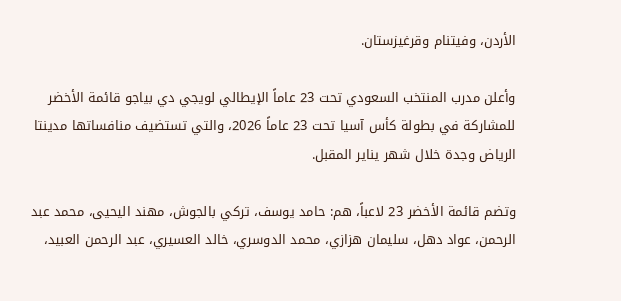الأردن، وفيتنام وقرغيزستان.

وأعلن مدرب المنتخب السعودي تحت 23 عاماً الإيطالي لويجي دي بياجو قائمة الأخضر للمشاركة في بطولة كأس آسيا تحت 23 عاماً 2026، والتي تستضيف منافساتها مدينتا الرياض وجدة خلال شهر يناير المقبل.

وتضم قائمة الأخضر 23 لاعباً، هم: حامد يوسف، تركي بالجوش، مهند اليحيى، محمد عبد الرحمن، عواد دهل، سليمان هزازي، محمد الدوسري، خالد العسيري، عبد الرحمن العبيد،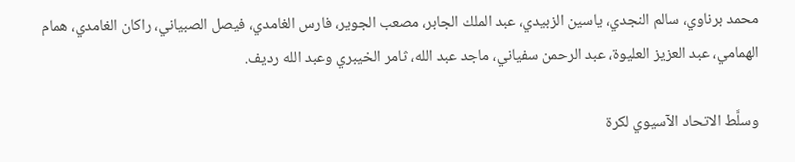محمد برناوي، سالم النجدي، ياسين الزبيدي، عبد الملك الجابر، مصعب الجوير، فارس الغامدي، فيصل الصبياني، راكان الغامدي، همام الهمامي، عبد العزيز العليوة، عبد الرحمن سفياني، ماجد عبد الله، ثامر الخيبري وعبد الله رديف.

وسلَّط الاتحاد الآسيوي لكرة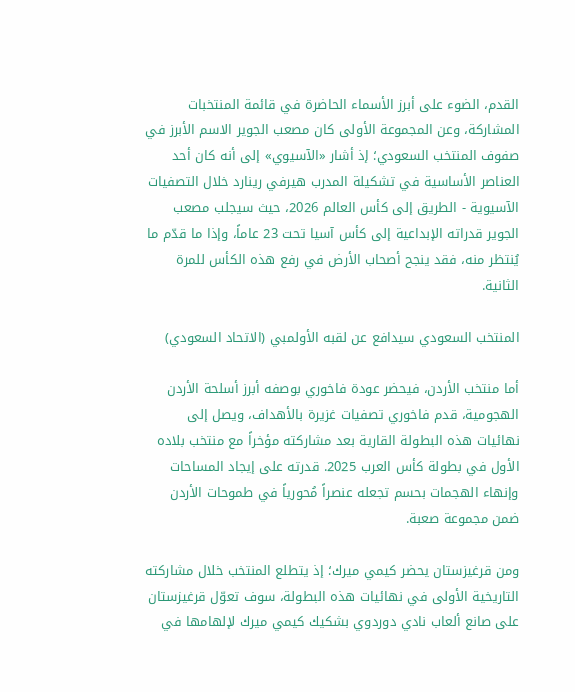القدم، الضوء على أبرز الأسماء الحاضرة في قائمة المنتخبات المشاركة، وعن المجموعة الأولى كان مصعب الجوير الاسم الأبرز في صفوف المنتخب السعودي؛ إذ أشار «الآسيوي» إلى أنه كان أحد العناصر الأساسية في تشكيلة المدرب هيرفي رينارد خلال التصفيات الآسيوية - الطريق إلى كأس العالم 2026، حيث سيجلب مصعب الجوير قدراته الإبداعية إلى كأس آسيا تحت 23 عاماً، وإذا ما قدّم ما يُنتظر منه، فقد ينجح أصحاب الأرض في رفع هذه الكأس للمرة الثانية.

المنتخب السعودي سيدافع عن لقبه الأولمبي (الاتحاد السعودي)

أما منتخب الأردن، فيحضر عودة فاخوري بوصفه أبرز أسلحة الأردن الهجومية، قدم فاخوري تصفيات غزيرة بالأهداف، ويصل إلى نهائيات هذه البطولة القارية بعد مشاركته مؤخراً مع منتخب بلاده الأول في بطولة كأس العرب 2025. قدرته على إيجاد المساحات وإنهاء الهجمات بحسم تجعله عنصراً مُحورياً في طموحات الأردن ضمن مجموعة صعبة.

ومن قرغيزستان يحضر كيمي ميرك؛ إذ يتطلع المنتخب خلال مشاركته التاريخية الأولى في نهائيات هذه البطولة، سوف تعوّل قرغيزستان على صانع ألعاب نادي دوردوي بشكيك كيمي ميرك لإلهامها في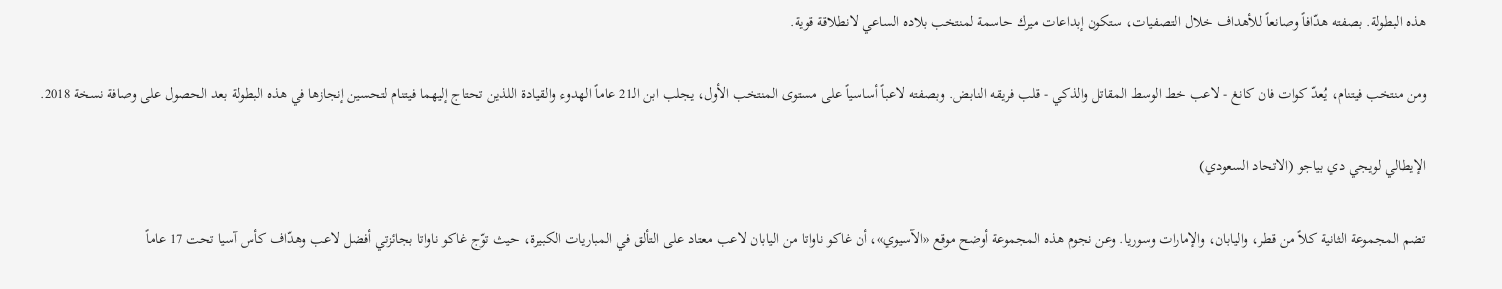هذه البطولة. بصفته هدّافاً وصانعاً للأهداف خلال التصفيات، ستكون إبداعات ميرك حاسمة لمنتخب بلاده الساعي لانطلاقة قوية.

ومن منتخب فيتنام، يُعدّ كوات فان كانغ - لاعب خط الوسط المقاتل والذكي - قلب فريقه النابض. وبصفته لاعباً أساسياً على مستوى المنتخب الأول، يجلب ابن الـ21 عاماً الهدوء والقيادة اللذين تحتاج إليهما فيتنام لتحسين إنجازها في هذه البطولة بعد الحصول على وصافة نسخة 2018.

الإيطالي لويجي دي بياجو (الاتحاد السعودي)

تضم المجموعة الثانية كلاً من قطر، واليابان، والإمارات وسوريا. وعن نجوم هذه المجموعة أوضح موقع «الآسيوي»، أن غاكو ناواتا من اليابان لاعب معتاد على التألق في المباريات الكبيرة، حيث توّج غاكو ناواتا بجائزتي أفضل لاعب وهدّاف كأس آسيا تحت 17 عاماً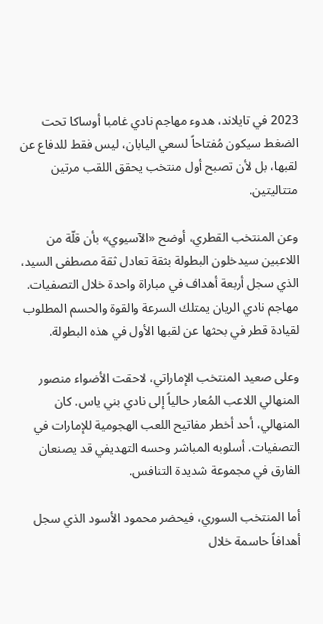2023 في تايلاند، هدوء مهاجم نادي غامبا أوساكا تحت الضغط سيكون مُفتاحاً لسعي اليابان، ليس فقط للدفاع عن لقبها، بل لأن تصبح أول منتخب يحقق اللقب مرتين متتاليتين.

وعن المنتخب القطري، أوضح «الآسيوي» بأن قلّة من اللاعبين سيدخلون البطولة بثقة تعادل ثقة مصطفى السيد، الذي سجل أربعة أهداف في مباراة واحدة خلال التصفيات. مهاجم نادي الريان يمتلك السرعة والقوة والحسم المطلوب لقيادة قطر في بحثها عن لقبها الأول في هذه البطولة.

وعلى صعيد المنتخب الإماراتي، لاحقت الأضواء منصور المنهالي اللاعب المُعار حالياً إلى نادي بني ياس. كان المنهالي، أحد أخطر مفاتيح اللعب الهجومية للإمارات في التصفيات. أسلوبه المباشر وحسه التهديفي قد يصنعان الفارق في مجموعة شديدة التنافس.

أما المنتخب السوري، فيحضر محمود الأسود الذي سجل أهدافاً حاسمة خلال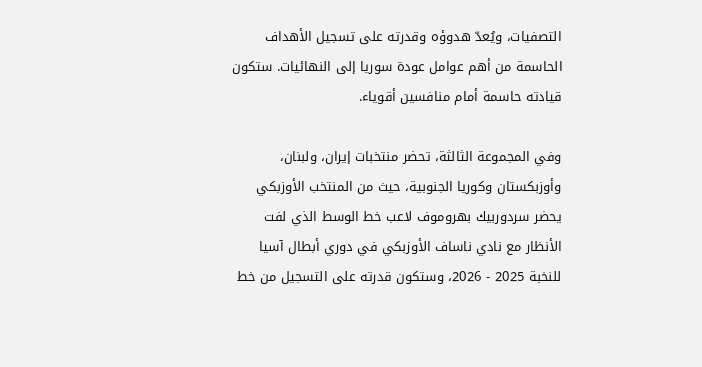التصفيات، ويُعدّ هدوؤه وقدرته على تسجيل الأهداف الحاسمة من أهم عوامل عودة سوريا إلى النهائيات. ستكون قيادته حاسمة أمام منافسين أقوياء.

وفي المجموعة الثالثة، تحضر منتخبات إيران، ولبنان، وأوزبكستان وكوريا الجنوبية، حيث من المنتخب الأوزبكي يحضر سردوربيك بهروموف لاعب خط الوسط الذي لفت الأنظار مع نادي ناساف الأوزبكي في دوري أبطال آسيا للنخبة 2025 - 2026، وستكون قدرته على التسجيل من خط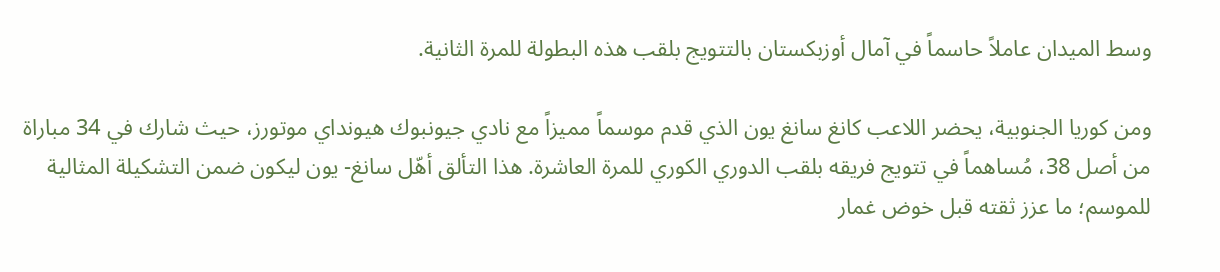وسط الميدان عاملاً حاسماً في آمال أوزبكستان بالتتويج بلقب هذه البطولة للمرة الثانية.

ومن كوريا الجنوبية، يحضر اللاعب كانغ سانغ يون الذي قدم موسماً مميزاً مع نادي جيونبوك هيونداي موتورز، حيث شارك في 34 مباراة من أصل 38، مُساهماً في تتويج فريقه بلقب الدوري الكوري للمرة العاشرة. هذا التألق أهّل سانغ- يون ليكون ضمن التشكيلة المثالية للموسم؛ ما عزز ثقته قبل خوض غمار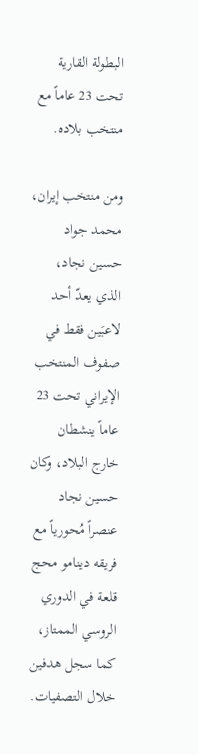البطولة القارية تحت 23 عاماً مع منتخب بلاده.

ومن منتخب إيران، محمد جواد حسين نجاد، الذي يعدّ أحد لاعبَين فقط في صفوف المنتخب الإيراني تحت 23 عاماً ينشطان خارج البلاد، وكان حسين نجاد عنصراً مُحورياً مع فريقه دينامو محج قلعة في الدوري الروسي الممتاز، كما سجل هدفين خلال التصفيات.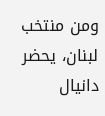ومن منتخب لبنان، يحضر دانيال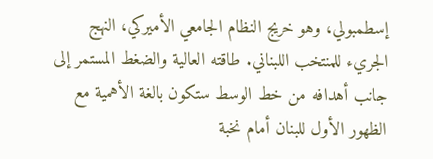إسطمبولي، وهو خريج النظام الجامعي الأميركي، النهج الجريء للمنتخب اللبناني. طاقته العالية والضغط المستمر إلى جانب أهدافه من خط الوسط ستكون بالغة الأهمية مع الظهور الأول للبنان أمام نخبة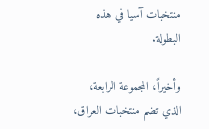منتخبات آسيا في هذه البطولة.

وأخيراً، المجموعة الرابعة، الذي تضم منتخبات العراق،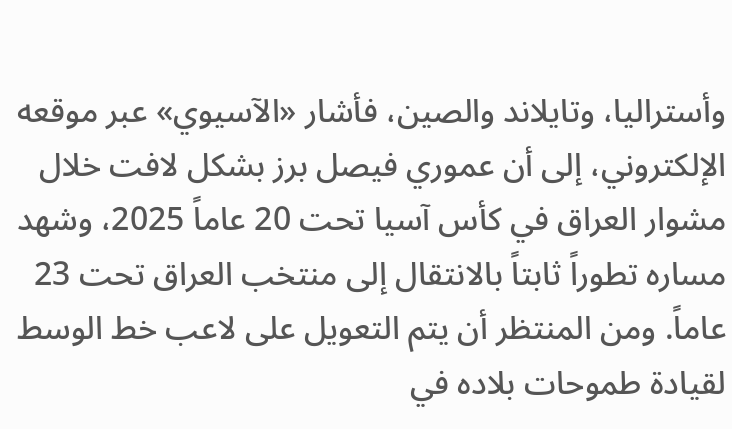وأستراليا، وتايلاند والصين، فأشار «الآسيوي» عبر موقعه الإلكتروني، إلى أن عموري فيصل برز بشكل لافت خلال مشوار العراق في كأس آسيا تحت 20 عاماً 2025، وشهد مساره تطوراً ثابتاً بالانتقال إلى منتخب العراق تحت 23 عاماً. ومن المنتظر أن يتم التعويل على لاعب خط الوسط لقيادة طموحات بلاده في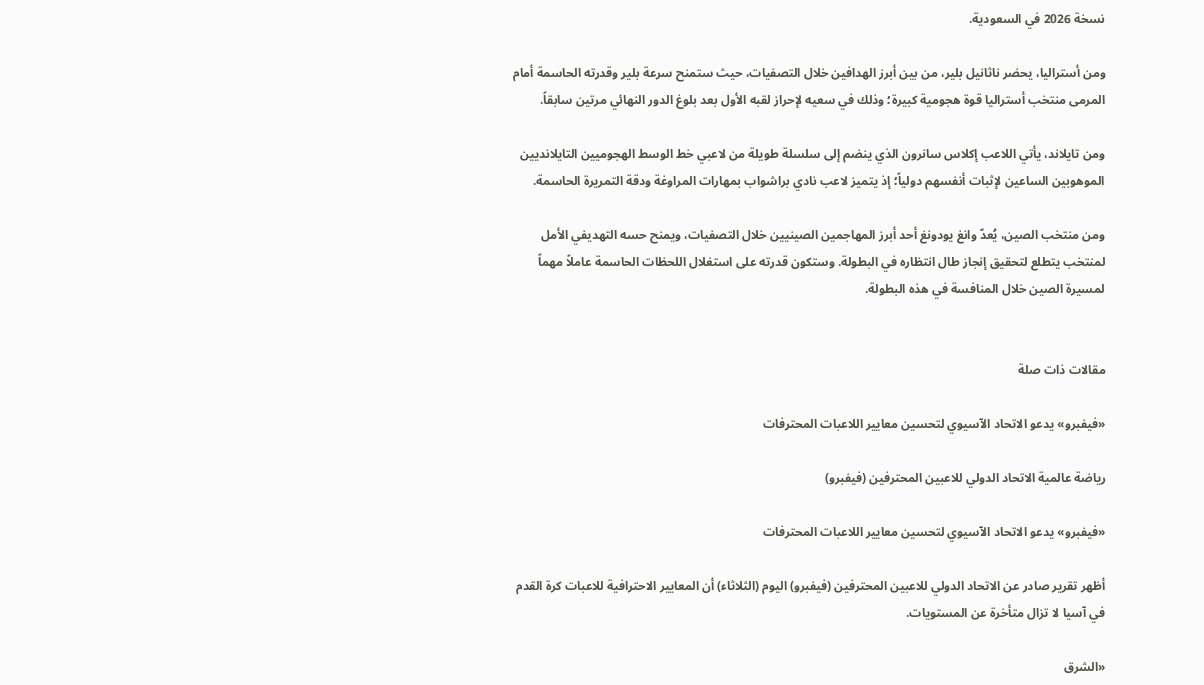نسخة 2026 في السعودية.

ومن أستراليا، يحضر ناثانيل بلير، من بين أبرز الهدافين خلال التصفيات، حيث ستمنح سرعة بلير وقدرته الحاسمة أمام المرمى منتخب أستراليا قوة هجومية كبيرة؛ وذلك في سعيه لإحراز لقبه الأول بعد بلوغ الدور النهائي مرتين سابقاً.

ومن تايلاند، يأتي اللاعب إكلاس سانرون الذي ينضم إلى سلسلة طويلة من لاعبي خط الوسط الهجوميين التايلانديين الموهوبين الساعين لإثبات أنفسهم دولياً؛ إذ يتميز لاعب نادي براشواب بمهارات المراوغة ودقة التمريرة الحاسمة.

ومن منتخب الصين، يُعدّ وانغ يودونغ أحد أبرز المهاجمين الصينيين خلال التصفيات، ويمنح حسه التهديفي الأمل لمنتخب يتطلع لتحقيق إنجاز طال انتظاره في البطولة. وستكون قدرته على استغلال اللحظات الحاسمة عاملاً مهماً لمسيرة الصين خلال المنافسة في هذه البطولة.


مقالات ذات صلة

«فيفبرو» يدعو الاتحاد الآسيوي لتحسين معايير اللاعبات المحترفات

رياضة عالمية الاتحاد الدولي للاعبين المحترفين (فيفبرو)

«فيفبرو» يدعو الاتحاد الآسيوي لتحسين معايير اللاعبات المحترفات

أظهر تقرير صادر عن الاتحاد الدولي للاعبين المحترفين (فيفبرو) اليوم (الثلاثاء) أن المعايير الاحترافية للاعبات كرة القدم في آسيا لا تزال متأخرة عن المستويات.

«الشرق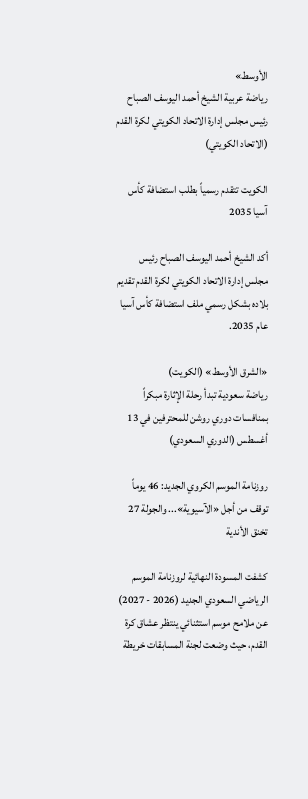الأوسط»
رياضة عربية الشيخ أحمد اليوسف الصباح رئيس مجلس إدارة الاتحاد الكويتي لكرة القدم (الاتحاد الكويتي)

الكويت تتقدم رسمياً بطلب استضافة كأس آسيا 2035

أكد الشيخ أحمد اليوسف الصباح رئيس مجلس إدارة الاتحاد الكويتي لكرة القدم تقديم بلاده بشكل رسمي ملف استضافة كأس آسيا عام 2035.

«الشرق الأوسط» (الكويت)
رياضة سعودية تبدأ رحلة الإثارة مبكراً بمنافسات دوري روشن للمحترفين في 13 أغسطس (الدوري السعودي)

روزنامة الموسم الكروي الجديد: 46 يوماً توقف من أجل «الآسيوية»... والجولة 27 تخنق الأندية

كشفت المسودة النهائية لروزنامة الموسم الرياضي السعودي الجديد (2026 - 2027) عن ملامح موسم استثنائي ينتظر عشاق كرة القدم، حيث وضعت لجنة المسابقات خريطة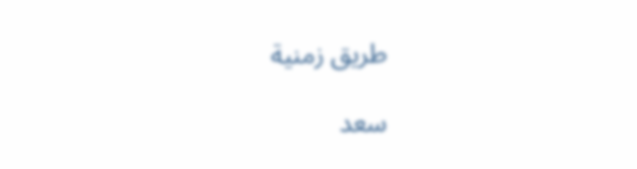طريق زمنية

سعد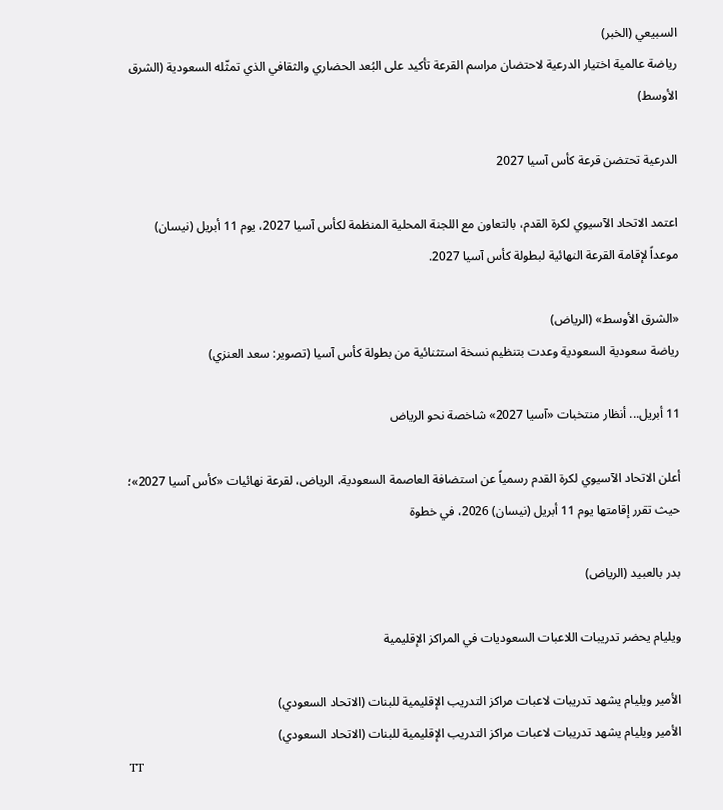السبيعي (الخبر)
رياضة عالمية اختيار الدرعية لاحتضان مراسم القرعة تأكيد على البُعد الحضاري والثقافي الذي تمثّله السعودية (الشرق الأوسط)

الدرعية تحتضن قرعة كأس آسيا 2027

اعتمد الاتحاد الآسيوي لكرة القدم، بالتعاون مع اللجنة المحلية المنظمة لكأس آسيا 2027، يوم 11 أبريل (نيسان) موعداً لإقامة القرعة النهائية لبطولة كأس آسيا 2027.

«الشرق الأوسط» (الرياض)
رياضة سعودية السعودية وعدت بتنظيم نسخة استثنائية من بطولة كأس آسيا (تصوير: سعد العنزي)

11 أبريل... أنظار منتخبات «آسيا 2027» شاخصة نحو الرياض

أعلن الاتحاد الآسيوي لكرة القدم رسمياً عن استضافة العاصمة السعودية، الرياض، لقرعة نهائيات «كأس آسيا 2027»؛ حيث تقرر إقامتها يوم 11 أبريل (نيسان) 2026، في خطوة

بدر بالعبيد (الرياض)

ويليام يحضر تدريبات اللاعبات السعوديات في المراكز الإقليمية

الأمير ويليام يشهد تدريبات لاعبات مراكز التدريب الإقليمية للبنات (الاتحاد السعودي)
الأمير ويليام يشهد تدريبات لاعبات مراكز التدريب الإقليمية للبنات (الاتحاد السعودي)
TT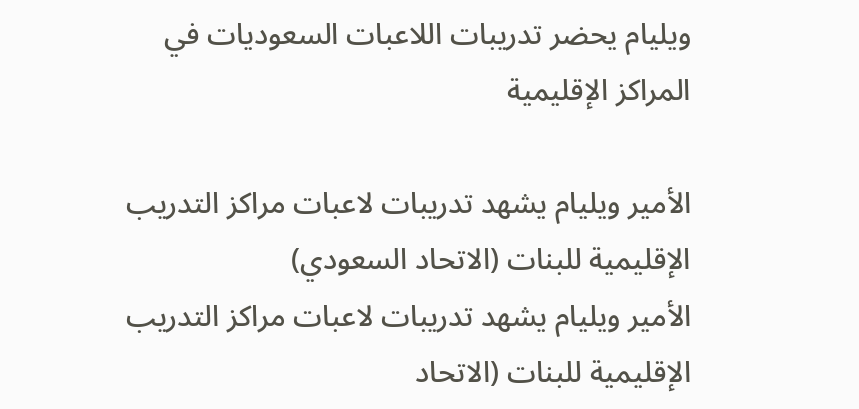ويليام يحضر تدريبات اللاعبات السعوديات في المراكز الإقليمية

الأمير ويليام يشهد تدريبات لاعبات مراكز التدريب الإقليمية للبنات (الاتحاد السعودي)
الأمير ويليام يشهد تدريبات لاعبات مراكز التدريب الإقليمية للبنات (الاتحاد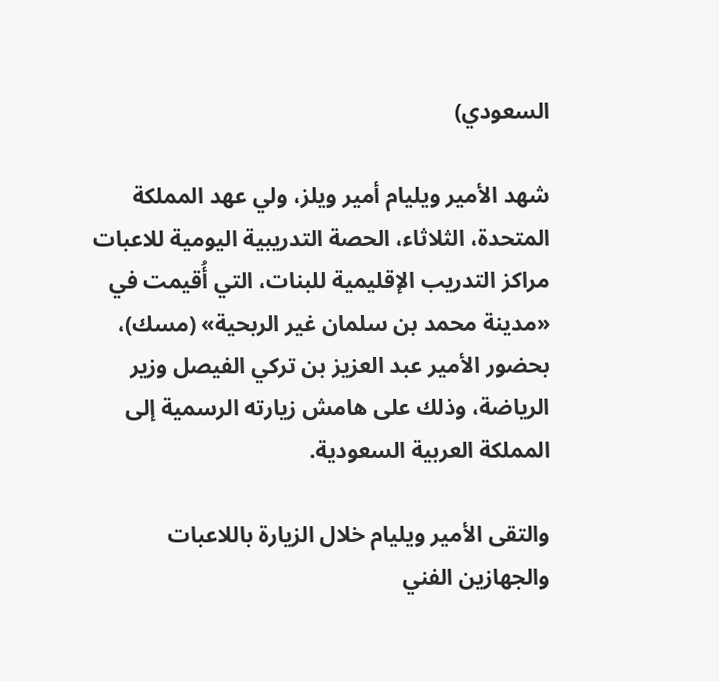السعودي)

شهد الأمير ويليام أمير ويلز، ولي عهد المملكة المتحدة، الثلاثاء، الحصة التدريبية اليومية للاعبات مراكز التدريب الإقليمية للبنات، التي أُقيمت في «مدينة محمد بن سلمان غير الربحية» (مسك)، بحضور الأمير عبد العزيز بن تركي الفيصل وزير الرياضة، وذلك على هامش زيارته الرسمية إلى المملكة العربية السعودية.

والتقى الأمير ويليام خلال الزيارة باللاعبات والجهازين الفني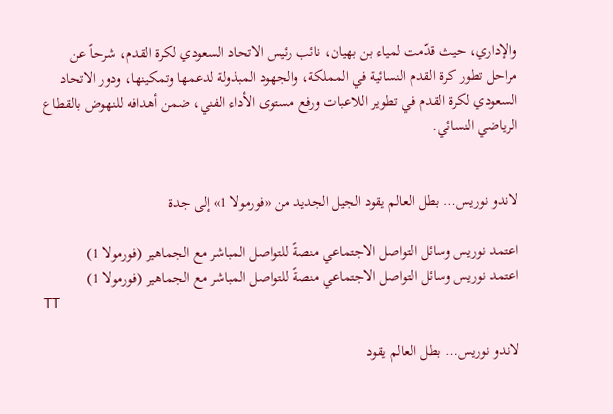والإداري، حيث قدّمت لمياء بن بهيان، نائب رئيس الاتحاد السعودي لكرة القدم، شرحاً عن مراحل تطور كرة القدم النسائية في المملكة، والجهود المبذولة لدعمها وتمكينها، ودور الاتحاد السعودي لكرة القدم في تطوير اللاعبات ورفع مستوى الأداء الفني، ضمن أهدافه للنهوض بالقطاع الرياضي النسائي.


لاندو نوريس… بطل العالم يقود الجيل الجديد من «فورمولا 1» إلى جدة

اعتمد نوريس وسائل التواصل الاجتماعي منصةً للتواصل المباشر مع الجماهير (فورمولا 1)
اعتمد نوريس وسائل التواصل الاجتماعي منصةً للتواصل المباشر مع الجماهير (فورمولا 1)
TT

لاندو نوريس… بطل العالم يقود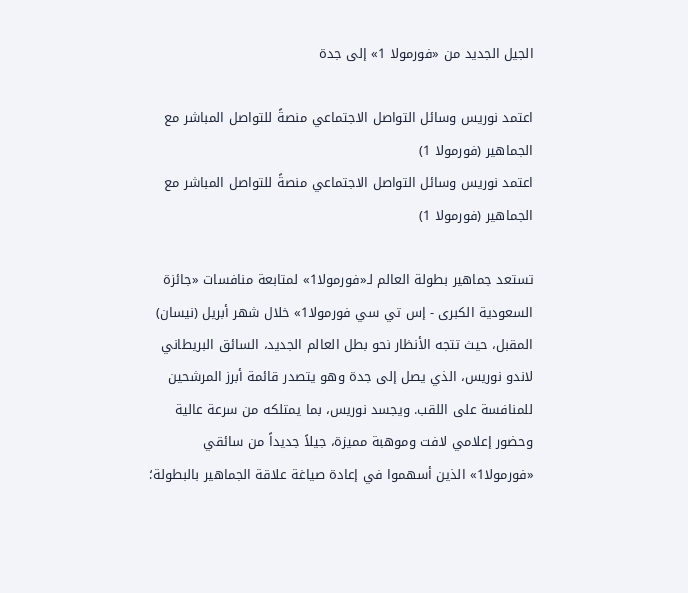الجيل الجديد من «فورمولا 1» إلى جدة

اعتمد نوريس وسائل التواصل الاجتماعي منصةً للتواصل المباشر مع الجماهير (فورمولا 1)
اعتمد نوريس وسائل التواصل الاجتماعي منصةً للتواصل المباشر مع الجماهير (فورمولا 1)

تستعد جماهير بطولة العالم لـ«فورمولا1» لمتابعة منافسات «جائزة السعودية الكبرى - إس تي سي فورمولا1» خلال شهر أبريل (نيسان) المقبل، حيث تتجه الأنظار نحو بطل العالم الجديد، السائق البريطاني لاندو نوريس، الذي يصل إلى جدة وهو يتصدر قائمة أبرز المرشحين للمنافسة على اللقب. ويجسد نوريس، بما يمتلكه من سرعة عالية وحضور إعلامي لافت وموهبة مميزة، جيلاً جديداً من سائقي «فورمولا1» الذين أسهموا في إعادة صياغة علاقة الجماهير بالبطولة؛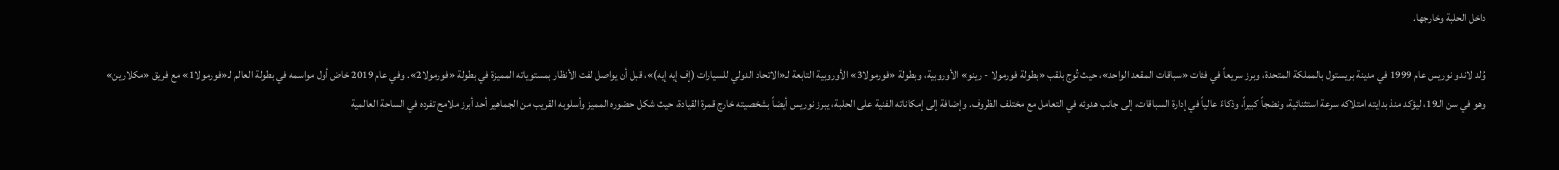داخل الحلبة وخارجها.

وُلد لاندو نوريس عام 1999 في مدينة بريستول بالمملكة المتحدة، وبرز سريعاً في فئات «سباقات المقعد الواحد»، حيث تُوج بلقب «بطولة فورمولا - رينو» الأوروبية، وبطولة «فورمولا3» الأوروبية التابعة لـ«الاتحاد الدولي للسيارات (إف إيه إيه)»، قبل أن يواصل لفت الأنظار بمستوياته المميزة في بطولة «فورمولا2». وفي عام 2019 خاض أول مواسمه في بطولة العالم لـ«فورمولا1» مع فريق «مكلارين» وهو في سن الـ19، ليؤكد منذ بدايته امتلاكه سرعة استثنائية، ونضجاً كبيراً، وذكاءً عالياً في إدارة السباقات، إلى جانب هدوئه في التعامل مع مختلف الظروف. وإضافة إلى إمكاناته الفنية على الحلبة، يبرز نوريس أيضاً بشخصيته خارج قمرة القيادة، حيث شكل حضوره المميز وأسلوبه القريب من الجماهير أحد أبرز ملامح تفرده في الساحة العالمية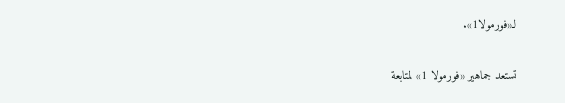لـ«فورمولا1».

تستعد جماهير «فورمولا 1» لمتابعة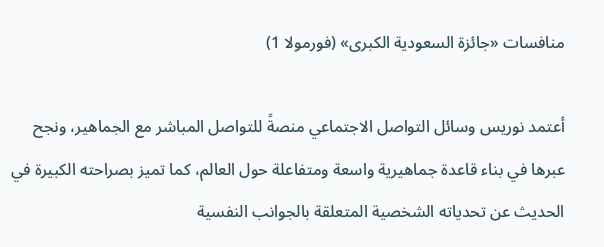منافسات «جائزة السعودية الكبرى» (فورمولا 1)

أعتمد نوريس وسائل التواصل الاجتماعي منصةً للتواصل المباشر مع الجماهير، ونجح عبرها في بناء قاعدة جماهيرية واسعة ومتفاعلة حول العالم، كما تميز بصراحته الكبيرة في الحديث عن تحدياته الشخصية المتعلقة بالجوانب النفسية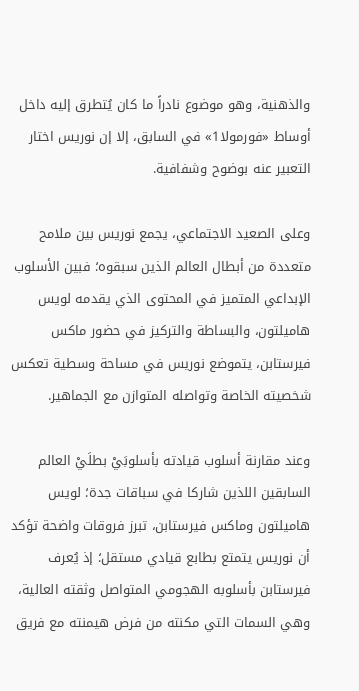والذهنية، وهو موضوع نادراً ما كان يُتطرق إليه داخل أوساط «فورمولا1» في السابق، إلا إن نوريس اختار التعبير عنه بوضوح وشفافية.

وعلى الصعيد الاجتماعي، يجمع نوريس بين ملامح متعددة من أبطال العالم الذين سبقوه؛ فبين الأسلوب الإبداعي المتميز في المحتوى الذي يقدمه لويس هاميلتون، والبساطة والتركيز في حضور ماكس فيرستابن، يتموضع نوريس في مساحة وسطية تعكس شخصيته الخاصة وتواصله المتوازن مع الجماهير.

وعند مقارنة أسلوب قيادته بأسلوبَيْ بطلَيْ العالم السابقين اللذين شاركا في سباقات جدة؛ لويس هاميلتون وماكس فيرستابن، تبرز فروقات واضحة تؤكد أن نوريس يتمتع بطابع قيادي مستقل؛ إذ يُعرف فيرستابن بأسلوبه الهجومي المتواصل وثقته العالية، وهي السمات التي مكنته من فرض هيمنته مع فريق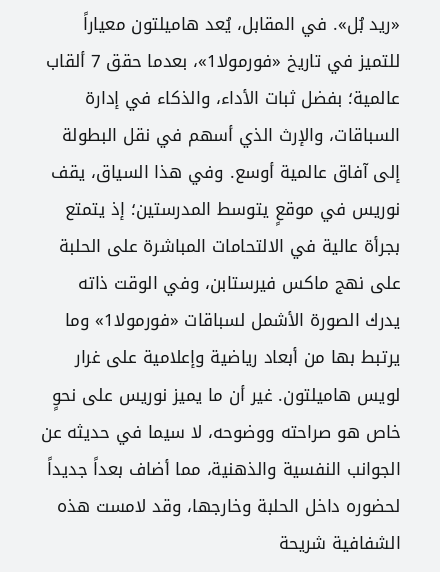«ريد بُل». في المقابل، يُعد هاميلتون معياراً للتميز في تاريخ «فورمولا1»، بعدما حقق 7 ألقاب عالمية؛ بفضل ثبات الأداء، والذكاء في إدارة السباقات، والإرث الذي أسهم في نقل البطولة إلى آفاق عالمية أوسع. وفي هذا السياق، يقف نوريس في موقعٍ يتوسط المدرستين؛ إذ يتمتع بجرأة عالية في الالتحامات المباشرة على الحلبة على نهج ماكس فيرستابن، وفي الوقت ذاته يدرك الصورة الأشمل لسباقات «فورمولا1» وما يرتبط بها من أبعاد رياضية وإعلامية على غرار لويس هاميلتون. غير أن ما يميز نوريس على نحوٍ خاص هو صراحته ووضوحه، لا سيما في حديثه عن الجوانب النفسية والذهنية، مما أضاف بعداً جديداً لحضوره داخل الحلبة وخارجها، وقد لامست هذه الشفافية شريحة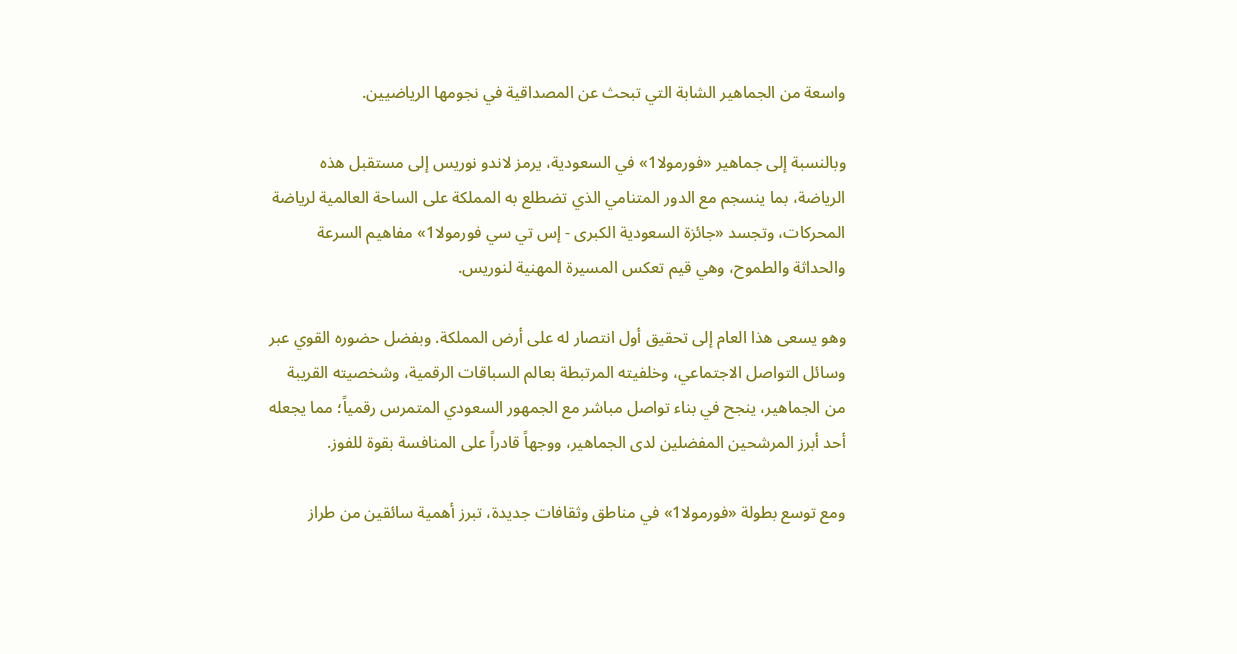واسعة من الجماهير الشابة التي تبحث عن المصداقية في نجومها الرياضيين.

وبالنسبة إلى جماهير «فورمولا1» في السعودية، يرمز لاندو نوريس إلى مستقبل هذه الرياضة، بما ينسجم مع الدور المتنامي الذي تضطلع به المملكة على الساحة العالمية لرياضة المحركات، وتجسد «جائزة السعودية الكبرى - إس تي سي فورمولا1» مفاهيم السرعة والحداثة والطموح، وهي قيم تعكس المسيرة المهنية لنوريس.

وهو يسعى هذا العام إلى تحقيق أول انتصار له على أرض المملكة. وبفضل حضوره القوي عبر وسائل التواصل الاجتماعي، وخلفيته المرتبطة بعالم السباقات الرقمية، وشخصيته القريبة من الجماهير، ينجح في بناء تواصل مباشر مع الجمهور السعودي المتمرس رقمياً؛ مما يجعله أحد أبرز المرشحين المفضلين لدى الجماهير، ووجهاً قادراً على المنافسة بقوة للفوز.

ومع توسع بطولة «فورمولا1» في مناطق وثقافات جديدة، تبرز أهمية سائقين من طراز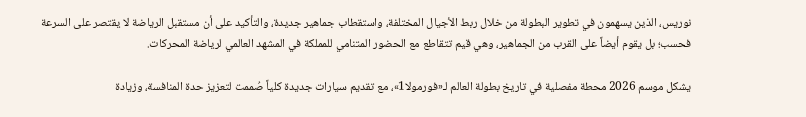نوريس، الذين يسهمون في تطوير البطولة من خلال ربط الأجيال المختلفة، واستقطاب جماهير جديدة، والتأكيد على أن مستقبل الرياضة لا يقتصر على السرعة فحسب؛ بل يقوم أيضاً على القرب من الجماهير، وهي قيم تتقاطع مع الحضور المتنامي للمملكة في المشهد العالمي لرياضة المحركات.

يشكل موسم 2026 محطة مفصلية في تاريخ بطولة العالم لـ«فورمولا1»، مع تقديم سيارات جديدة كلياً صُممت لتعزيز حدة المنافسة، وزيادة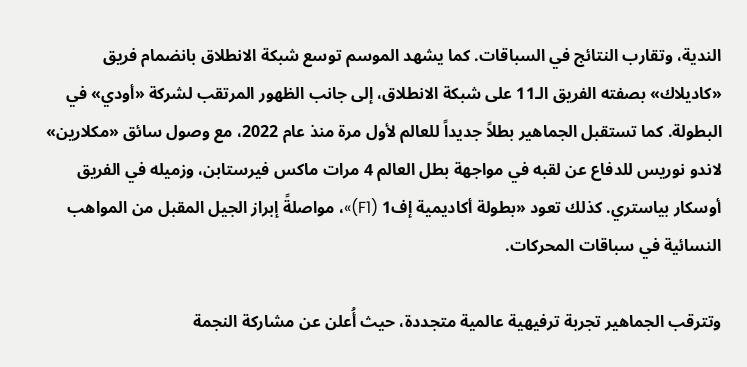الندية، وتقارب النتائج في السباقات. كما يشهد الموسم توسع شبكة الانطلاق بانضمام فريق «كاديلاك» بصفته الفريق الـ11 على شبكة الانطلاق، إلى جانب الظهور المرتقب لشركة «أودي» في البطولة. كما تستقبل الجماهير بطلاً جديداً للعالم لأول مرة منذ عام 2022، مع وصول سائق «مكلارين» لاندو نوريس للدفاع عن لقبه في مواجهة بطل العالم 4 مرات ماكس فيرستابن، وزميله في الفريق أوسكار بياستري. كذلك تعود «بطولة أكاديمية إف1 (F1)»، مواصلةً إبراز الجيل المقبل من المواهب النسائية في سباقات المحركات.

وتترقب الجماهير تجربة ترفيهية عالمية متجددة، حيث أُعلن عن مشاركة النجمة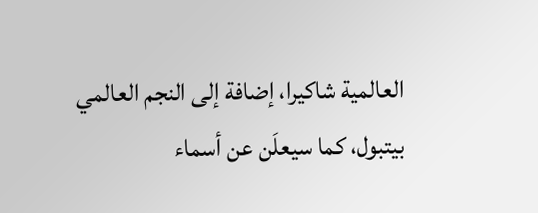العالمية شاكيرا، إضافة إلى النجم العالمي بيتبول، كما سيعلَن عن أسماء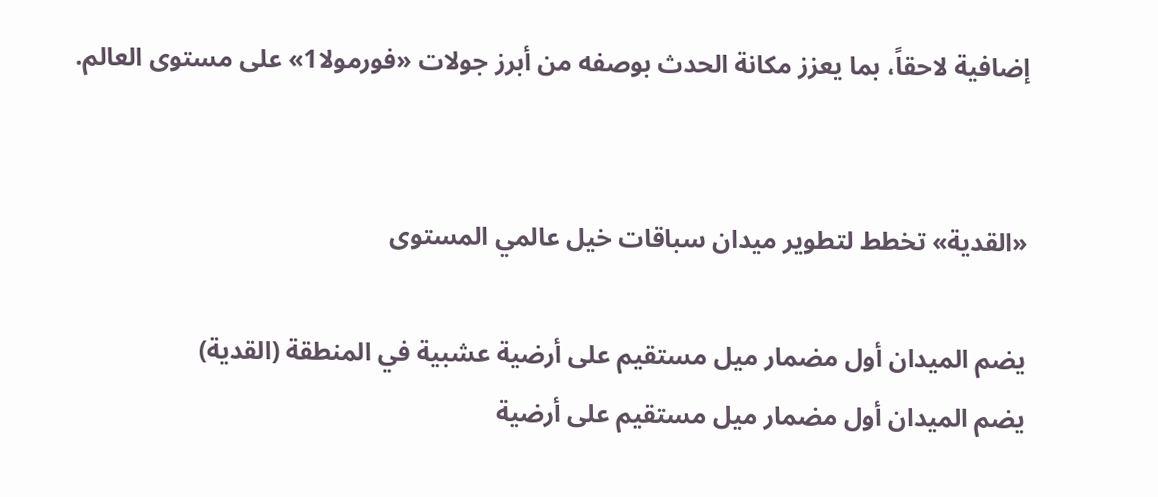إضافية لاحقاً، بما يعزز مكانة الحدث بوصفه من أبرز جولات «فورمولا1» على مستوى العالم.


«القدية» تخطط لتطوير ميدان سباقات خيل عالمي المستوى

يضم الميدان أول مضمار ميل مستقيم على أرضية عشبية في المنطقة (القدية)
يضم الميدان أول مضمار ميل مستقيم على أرضية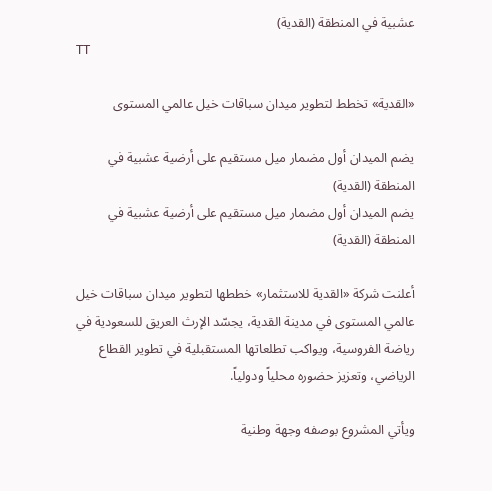عشبية في المنطقة (القدية)
TT

«القدية» تخطط لتطوير ميدان سباقات خيل عالمي المستوى

يضم الميدان أول مضمار ميل مستقيم على أرضية عشبية في المنطقة (القدية)
يضم الميدان أول مضمار ميل مستقيم على أرضية عشبية في المنطقة (القدية)

أعلنت شركة «القدية للاستثمار» خططها لتطوير ميدان سباقات خيل عالمي المستوى في مدينة القدية، يجسّد الإرث العريق للسعودية في رياضة الفروسية، ويواكب تطلعاتها المستقبلية في تطوير القطاع الرياضي، وتعزيز حضوره محلياً ودولياً.

ويأتي المشروع بوصفه وجهة وطنية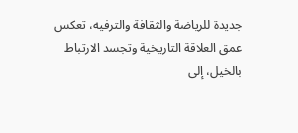جديدة للرياضة والثقافة والترفيه، تعكس عمق العلاقة التاريخية وتجسد الارتباط بالخيل، إلى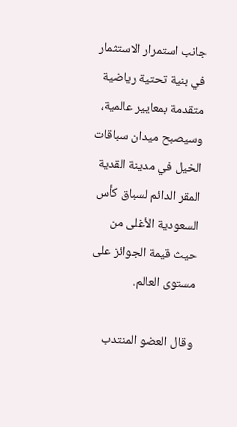جانب استمرار الاستثمار في بنية تحتية رياضية متقدمة بمعايير عالمية، وسيصبح ميدان سباقات الخيل في مدينة القدية المقر الدائم لسباق كأس السعودية الأغلى من حيث قيمة الجوائز على مستوى العالم.

وقال العضو المنتدب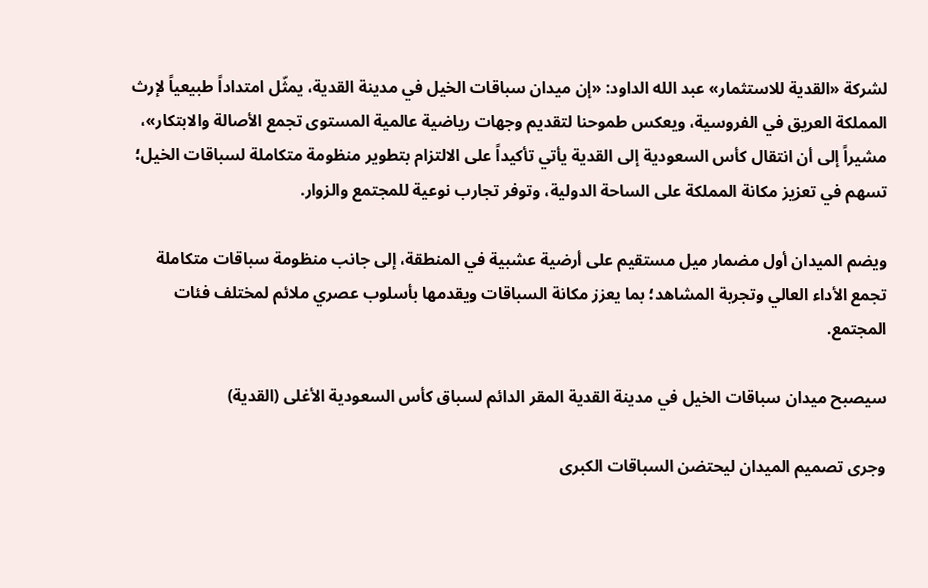لشركة «القدية للاستثمار» عبد الله الداود: «إن ميدان سباقات الخيل في مدينة القدية، يمثّل امتداداً طبيعياً لإرث المملكة العريق في الفروسية، ويعكس طموحنا لتقديم وجهات رياضية عالمية المستوى تجمع الأصالة والابتكار»، مشيراً إلى أن انتقال كأس السعودية إلى القدية يأتي تأكيداً على الالتزام بتطوير منظومة متكاملة لسباقات الخيل؛ تسهم في تعزيز مكانة المملكة على الساحة الدولية، وتوفر تجارب نوعية للمجتمع والزوار.

ويضم الميدان أول مضمار ميل مستقيم على أرضية عشبية في المنطقة، إلى جانب منظومة سباقات متكاملة تجمع الأداء العالي وتجربة المشاهد؛ بما يعزز مكانة السباقات ويقدمها بأسلوب عصري ملائم لمختلف فئات المجتمع.

سيصبح ميدان سباقات الخيل في مدينة القدية المقر الدائم لسباق كأس السعودية الأغلى (القدية)

وجرى تصميم الميدان ليحتضن السباقات الكبرى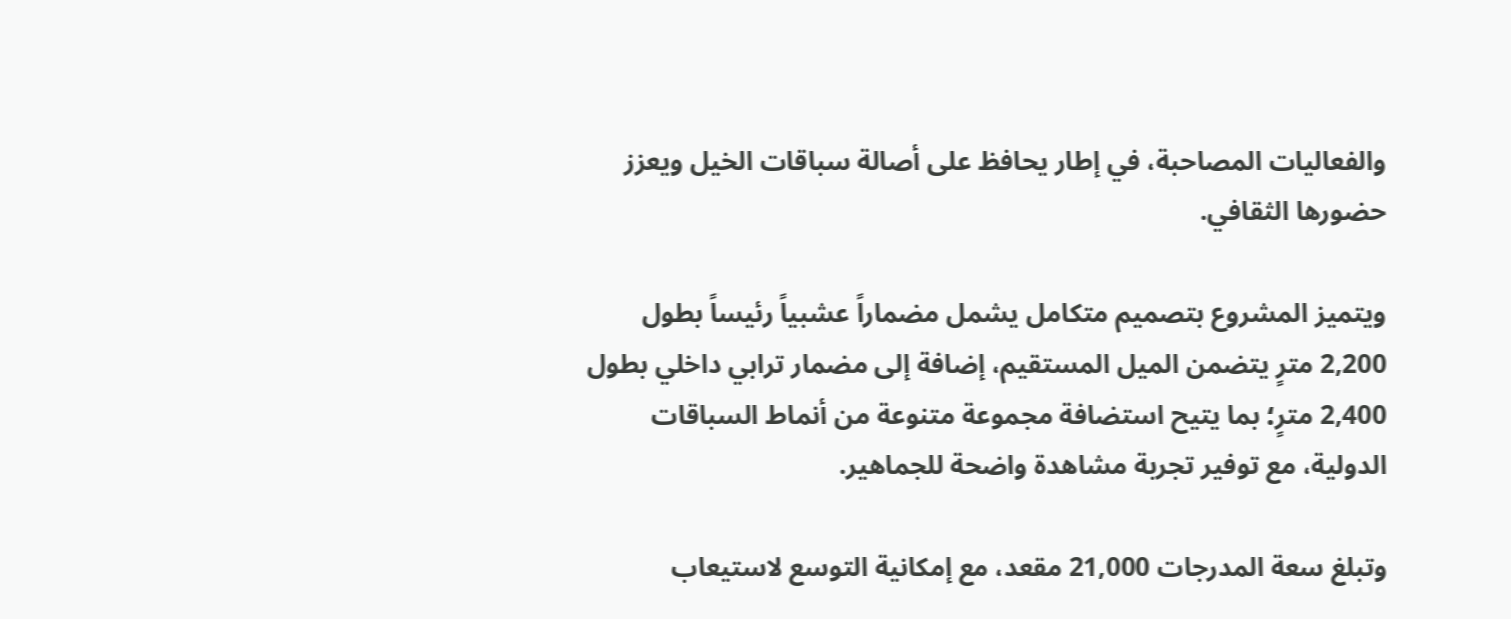والفعاليات المصاحبة، في إطار يحافظ على أصالة سباقات الخيل ويعزز حضورها الثقافي.

ويتميز المشروع بتصميم متكامل يشمل مضماراً عشبياً رئيساً بطول 2,200 مترٍ يتضمن الميل المستقيم، إضافة إلى مضمار ترابي داخلي بطول 2,400 مترٍ؛ بما يتيح استضافة مجموعة متنوعة من أنماط السباقات الدولية، مع توفير تجربة مشاهدة واضحة للجماهير.

وتبلغ سعة المدرجات 21,000 مقعد، مع إمكانية التوسع لاستيعاب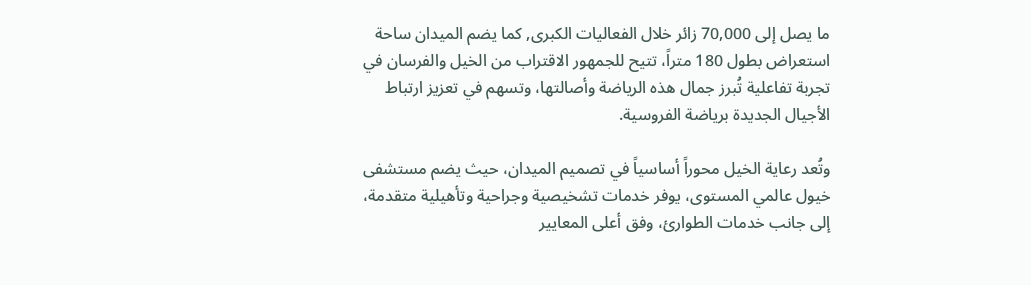ما يصل إلى 70,000 زائر خلال الفعاليات الكبرى, كما يضم الميدان ساحة استعراض بطول 180 متراً، تتيح للجمهور الاقتراب من الخيل والفرسان في تجربة تفاعلية تُبرز جمال هذه الرياضة وأصالتها، وتسهم في تعزيز ارتباط الأجيال الجديدة برياضة الفروسية.

وتُعد رعاية الخيل محوراً أساسياً في تصميم الميدان، حيث يضم مستشفى خيول عالمي المستوى، يوفر خدمات تشخيصية وجراحية وتأهيلية متقدمة، إلى جانب خدمات الطوارئ، وفق أعلى المعايير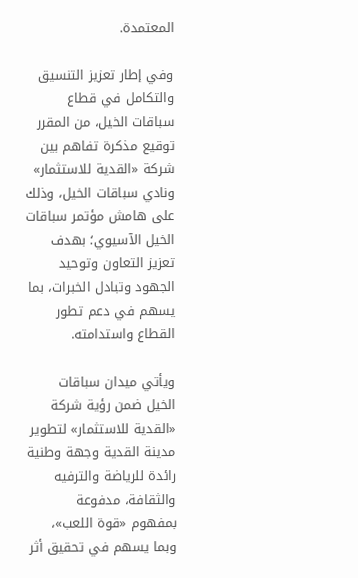المعتمدة.

وفي إطار تعزيز التنسيق والتكامل في قطاع سباقات الخيل، من المقرر توقيع مذكرة تفاهم بين شركة «القدية للاستثمار» ونادي سباقات الخيل، وذلك على هامش مؤتمر سباقات الخيل الآسيوي؛ بهدف تعزيز التعاون وتوحيد الجهود وتبادل الخبرات، بما يسهم في دعم تطور القطاع واستدامته.

ويأتي ميدان سباقات الخيل ضمن رؤية شركة «القدية للاستثمار» لتطوير مدينة القدية وجهة وطنية رائدة للرياضة والترفيه والثقافة، مدفوعة بمفهوم «قوة اللعب»، وبما يسهم في تحقيق أثر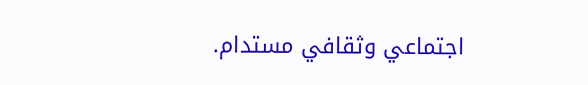اجتماعي وثقافي مستدام.